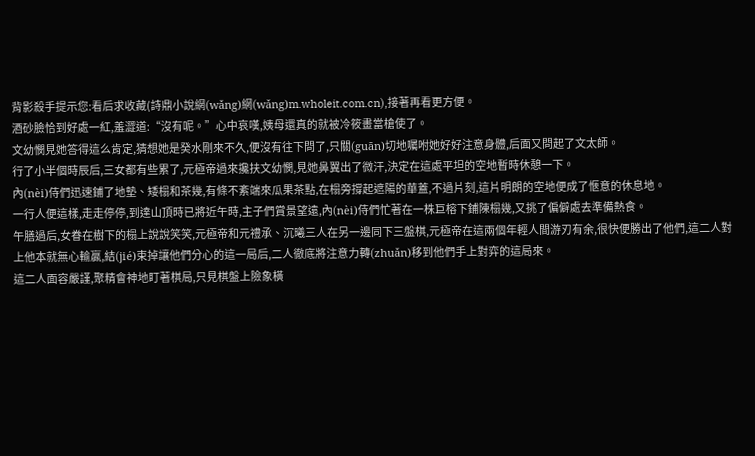背影殺手提示您:看后求收藏(詩鼎小說網(wǎng)網(wǎng)m.wholeit.com.cn),接著再看更方便。
酒砂臉恰到好處一紅,羞澀道:“沒有呢。”心中哀嘆,姨母還真的就被冷筱畫當槍使了。
文幼憫見她答得這么肯定,猜想她是癸水剛來不久,便沒有往下問了,只關(guān)切地囑咐她好好注意身體,后面又問起了文太師。
行了小半個時辰后,三女都有些累了,元極帝過來攙扶文幼憫,見她鼻翼出了微汗,決定在這處平坦的空地暫時休憩一下。
內(nèi)侍們迅速鋪了地墊、矮榻和茶幾,有條不紊端來瓜果茶點,在榻旁撐起遮陽的華蓋,不過片刻,這片明朗的空地便成了愜意的休息地。
一行人便這樣,走走停停,到達山頂時已將近午時,主子們賞景望遠,內(nèi)侍們忙著在一株巨榕下鋪陳榻幾,又挑了偏僻處去準備熱食。
午膳過后,女眷在樹下的榻上說說笑笑,元極帝和元禮承、沉曦三人在另一邊同下三盤棋,元極帝在這兩個年輕人間游刃有余,很快便勝出了他們,這二人對上他本就無心輸贏,結(jié)束掉讓他們分心的這一局后,二人徹底將注意力轉(zhuǎn)移到他們手上對弈的這局來。
這二人面容嚴謹,聚精會神地盯著棋局,只見棋盤上險象橫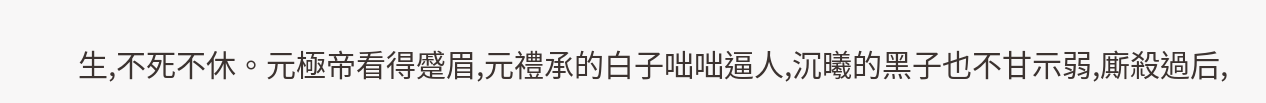生,不死不休。元極帝看得蹙眉,元禮承的白子咄咄逼人,沉曦的黑子也不甘示弱,廝殺過后,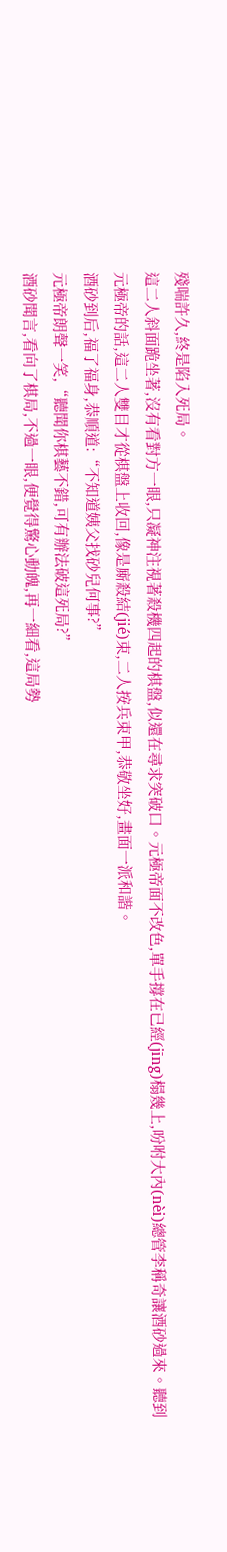殘喘許久,終是陷入死局。
這二人斜面跪坐著,沒有看對方一眼,只凝神注視著殺機四起的棋盤,似還在尋求突破口。元極帝面不改色,單手撐在已經(jīng)榻幾上,吩咐大內(nèi)總管李稱奇讓酒砂過來。聽到元極帝的話,這二人雙目才從棋盤上收回,像是廝殺結(jié)束,二人按兵束甲,恭敬坐好,畫面一派和諧。
酒砂到后,福了福身,恭順道:“不知道姨父找砂兒何事?”
元極帝朗聲一笑,“聽聞你棋藝不錯,可有辦法破這死局?”
酒砂聞言,看向了棋局,不過一眼,便覺得驚心動魄,再一細看,這局勢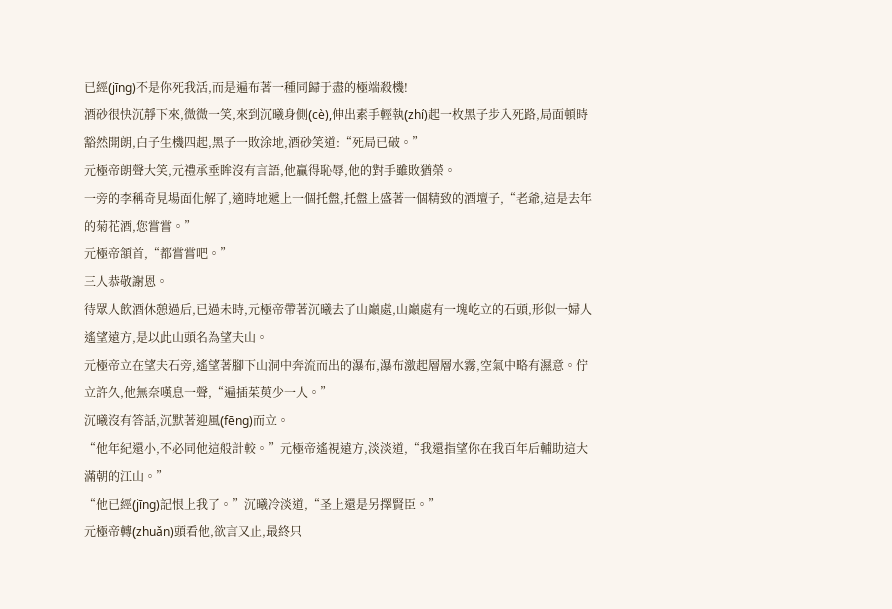已經(jīng)不是你死我活,而是遍布著一種同歸于盡的極端殺機!
酒砂很快沉靜下來,微微一笑,來到沉曦身側(cè),伸出素手輕執(zhí)起一枚黑子步入死路,局面頓時豁然開朗,白子生機四起,黑子一敗涂地,酒砂笑道:“死局已破。”
元極帝朗聲大笑,元禮承垂眸沒有言語,他贏得恥辱,他的對手雖敗猶榮。
一旁的李稱奇見場面化解了,適時地遞上一個托盤,托盤上盛著一個精致的酒壇子,“老爺,這是去年的菊花酒,您嘗嘗。”
元極帝頷首,“都嘗嘗吧。”
三人恭敬謝恩。
待眾人飲酒休憩過后,已過未時,元極帝帶著沉曦去了山巔處,山巔處有一塊屹立的石頭,形似一婦人遙望遠方,是以此山頭名為望夫山。
元極帝立在望夫石旁,遙望著腳下山洞中奔流而出的瀑布,瀑布激起層層水霧,空氣中略有濕意。佇立許久,他無奈嘆息一聲,“遍插茱萸少一人。”
沉曦沒有答話,沉默著迎風(fēng)而立。
“他年紀還小,不必同他這般計較。”元極帝遙視遠方,淡淡道,“我還指望你在我百年后輔助這大滿朝的江山。”
“他已經(jīng)記恨上我了。”沉曦冷淡道,“圣上還是另擇賢臣。”
元極帝轉(zhuǎn)頭看他,欲言又止,最終只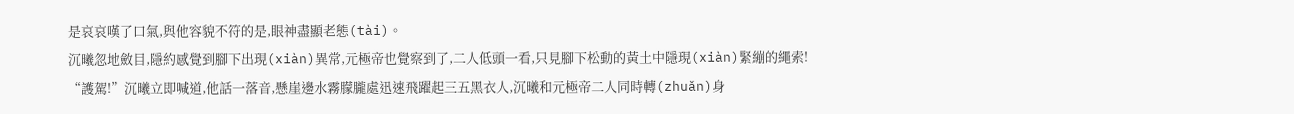是哀哀嘆了口氣,與他容貌不符的是,眼神盡顯老態(tài)。
沉曦忽地斂目,隱約感覺到腳下出現(xiàn)異常,元極帝也覺察到了,二人低頭一看,只見腳下松動的黃土中隱現(xiàn)緊繃的繩索!
“護駕!”沉曦立即喊道,他話一落音,懸崖邊水霧朦朧處迅速飛躍起三五黑衣人,沉曦和元極帝二人同時轉(zhuǎn)身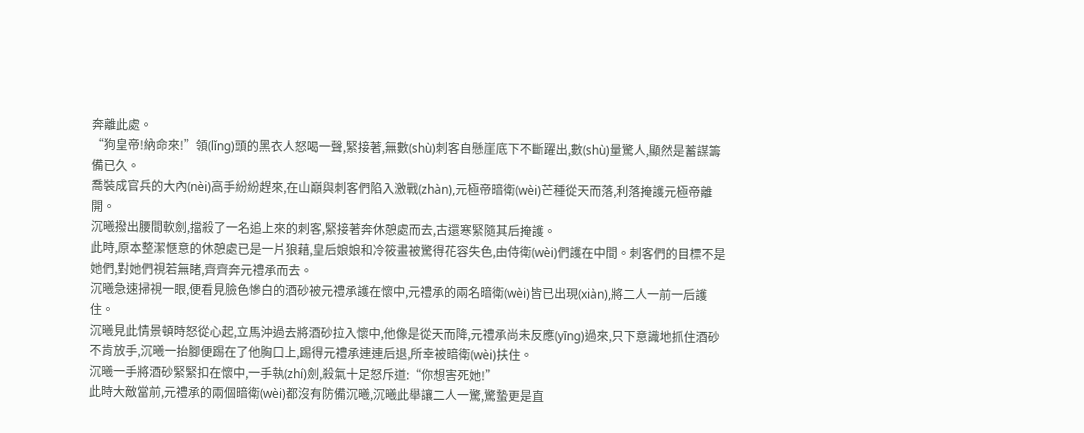奔離此處。
“狗皇帝!納命來!”領(lǐng)頭的黑衣人怒喝一聲,緊接著,無數(shù)刺客自懸崖底下不斷躍出,數(shù)量驚人,顯然是蓄謀籌備已久。
喬裝成官兵的大內(nèi)高手紛紛趕來,在山巔與刺客們陷入激戰(zhàn),元極帝暗衛(wèi)芒種從天而落,利落掩護元極帝離開。
沉曦撥出腰間軟劍,擋殺了一名追上來的刺客,緊接著奔休憩處而去,古還寒緊隨其后掩護。
此時,原本整潔愜意的休憩處已是一片狼藉,皇后娘娘和冷筱畫被驚得花容失色,由侍衛(wèi)們護在中間。刺客們的目標不是她們,對她們視若無睹,齊齊奔元禮承而去。
沉曦急速掃視一眼,便看見臉色慘白的酒砂被元禮承護在懷中,元禮承的兩名暗衛(wèi)皆已出現(xiàn),將二人一前一后護住。
沉曦見此情景頓時怒從心起,立馬沖過去將酒砂拉入懷中,他像是從天而降,元禮承尚未反應(yīng)過來,只下意識地抓住酒砂不肯放手,沉曦一抬腳便踢在了他胸口上,踢得元禮承連連后退,所幸被暗衛(wèi)扶住。
沉曦一手將酒砂緊緊扣在懷中,一手執(zhí)劍,殺氣十足怒斥道:“你想害死她!”
此時大敵當前,元禮承的兩個暗衛(wèi)都沒有防備沉曦,沉曦此舉讓二人一驚,驚蟄更是直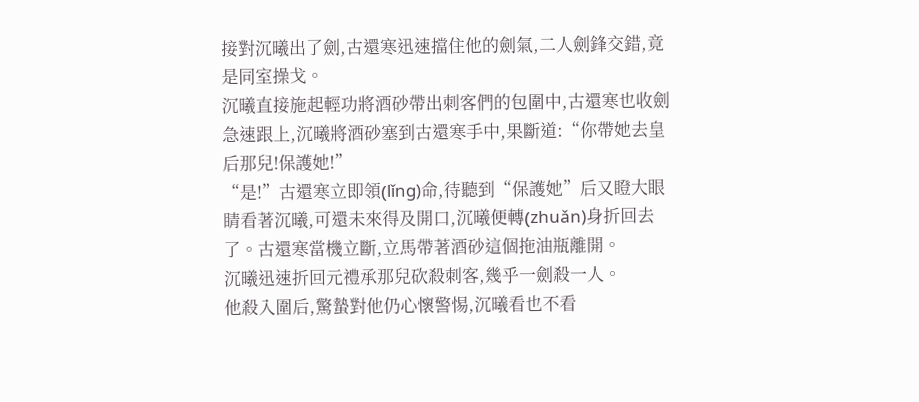接對沉曦出了劍,古還寒迅速擋住他的劍氣,二人劍鋒交錯,竟是同室操戈。
沉曦直接施起輕功將酒砂帶出刺客們的包圍中,古還寒也收劍急速跟上,沉曦將酒砂塞到古還寒手中,果斷道:“你帶她去皇后那兒!保護她!”
“是!”古還寒立即領(lǐng)命,待聽到“保護她”后又瞪大眼睛看著沉曦,可還未來得及開口,沉曦便轉(zhuǎn)身折回去了。古還寒當機立斷,立馬帶著酒砂這個拖油瓶離開。
沉曦迅速折回元禮承那兒砍殺刺客,幾乎一劍殺一人。
他殺入圍后,驚蟄對他仍心懷警惕,沉曦看也不看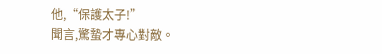他,“保護太子!”
聞言,驚蟄才專心對敵。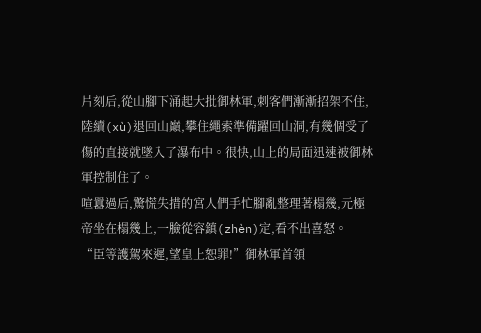片刻后,從山腳下涌起大批御林軍,刺客們漸漸招架不住,陸續(xù)退回山巔,攀住繩索準備躍回山洞,有幾個受了傷的直接就墜入了瀑布中。很快,山上的局面迅速被御林軍控制住了。
喧囂過后,驚慌失措的宮人們手忙腳亂整理著榻幾,元極帝坐在榻幾上,一臉從容鎮(zhèn)定,看不出喜怒。
“臣等護駕來遲,望皇上恕罪!”御林軍首領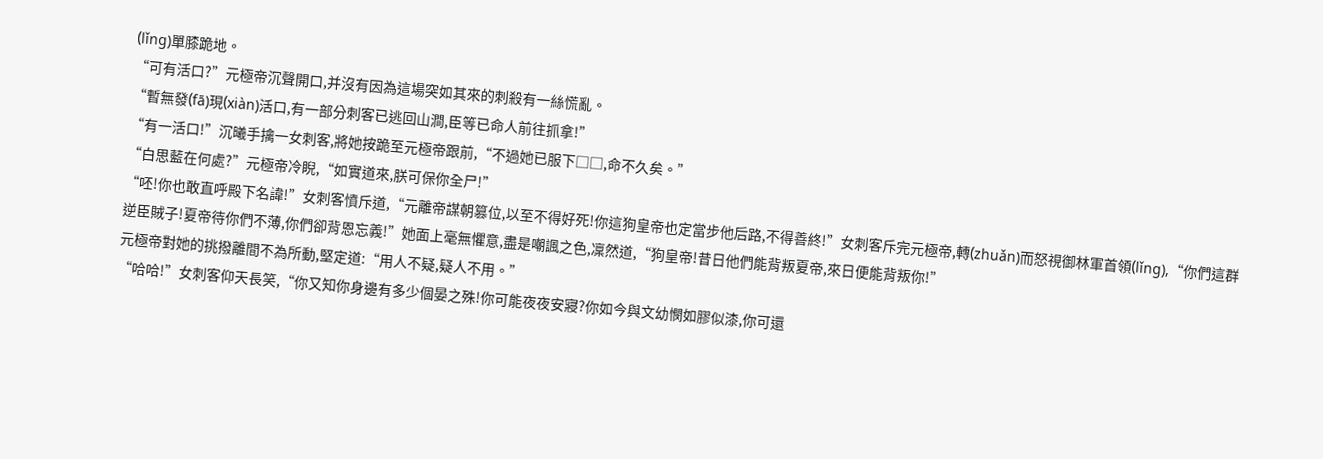(lǐng)單膝跪地。
“可有活口?”元極帝沉聲開口,并沒有因為這場突如其來的刺殺有一絲慌亂。
“暫無發(fā)現(xiàn)活口,有一部分刺客已逃回山澗,臣等已命人前往抓拿!”
“有一活口!”沉曦手擒一女刺客,將她按跪至元極帝跟前,“不過她已服下□□,命不久矣。”
“白思藍在何處?”元極帝冷睨,“如實道來,朕可保你全尸!”
“呸!你也敢直呼殿下名諱!”女刺客憤斥道,“元離帝謀朝篡位,以至不得好死!你這狗皇帝也定當步他后路,不得善終!”女刺客斥完元極帝,轉(zhuǎn)而怒視御林軍首領(lǐng),“你們這群逆臣賊子!夏帝待你們不薄,你們卻背恩忘義!”她面上毫無懼意,盡是嘲諷之色,凜然道,“狗皇帝!昔日他們能背叛夏帝,來日便能背叛你!”
元極帝對她的挑撥離間不為所動,堅定道:“用人不疑,疑人不用。”
“哈哈!”女刺客仰天長笑,“你又知你身邊有多少個晏之殊!你可能夜夜安寢?你如今與文幼憫如膠似漆,你可還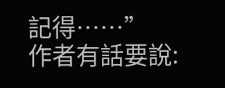記得……”
作者有話要說: